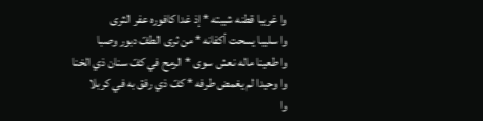وا غريبا قطنه شيبته * إذ غدا كافوره عفر الثرى
وا سليبا يسحت أكفانه * من ثرى الطفّ دبور وصبا
وا طعينا ماله نعش سوى * الرمح في كفّ سنان ذي الخنا
وا وحيدا لم يغمض طرفه * كفّ ذي رفق به في كربلا
وا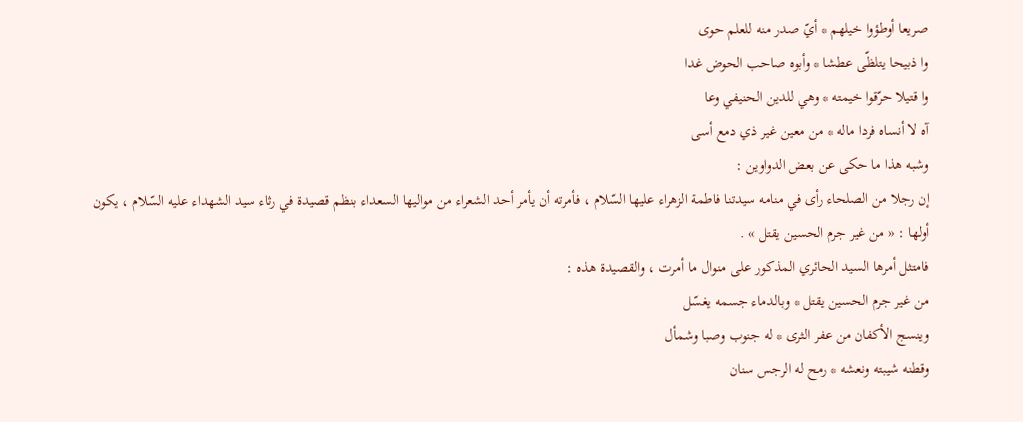صريعا أوطؤوا خيلهم * أيّ صدر منه للعلم حوى
وا ذبيحا يتلظّى عطشا * وأبوه صاحب الحوض غدا
وا قتيلا حرّقوا خيمته * وهي للدين الحنيفي وعا
آه لا أنساه فردا ماله * من معين غير ذي دمع أسى
وشبه هذا ما حكى عن بعض الدواوين :
إن رجلا من الصلحاء رأى في منامه سيدتنا فاطمة الزهراء عليها السّلام ، فأمرته أن يأمر أحد الشعراء من مواليها السعداء بنظم قصيدة في رثاء سيد الشهداء عليه السّلام ، يكون أولها : « من غير جرم الحسين يقتل » .
فامتثل أمرها السيد الحائري المذكور على منوال ما أمرت ، والقصيدة هذه :
من غير جرم الحسين يقتل * وبالدماء جسمه يغسّل
وينسج الأكفان من عفر الثرى * له جنوب وصبا وشمأل
وقطنه شيبته ونعشه * رمح له الرجس سنان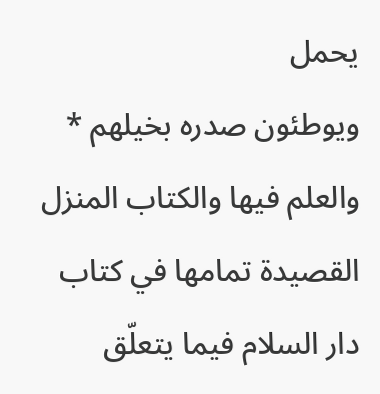يحمل
ويوطئون صدره بخيلهم * والعلم فيها والكتاب المنزل
القصيدة تمامها في كتاب دار السلام فيما يتعلّق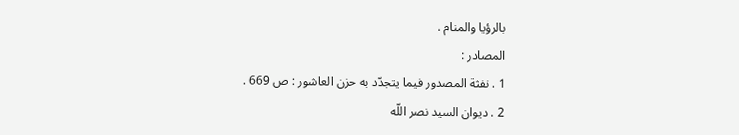بالرؤيا والمنام .
المصادر :
1 . نفثة المصدور فيما يتجدّد به حزن العاشور : ص 669 .
2 . ديوان السيد نصر اللّه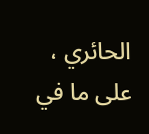الحائري ، على ما في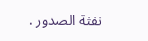نفثة الصدور .